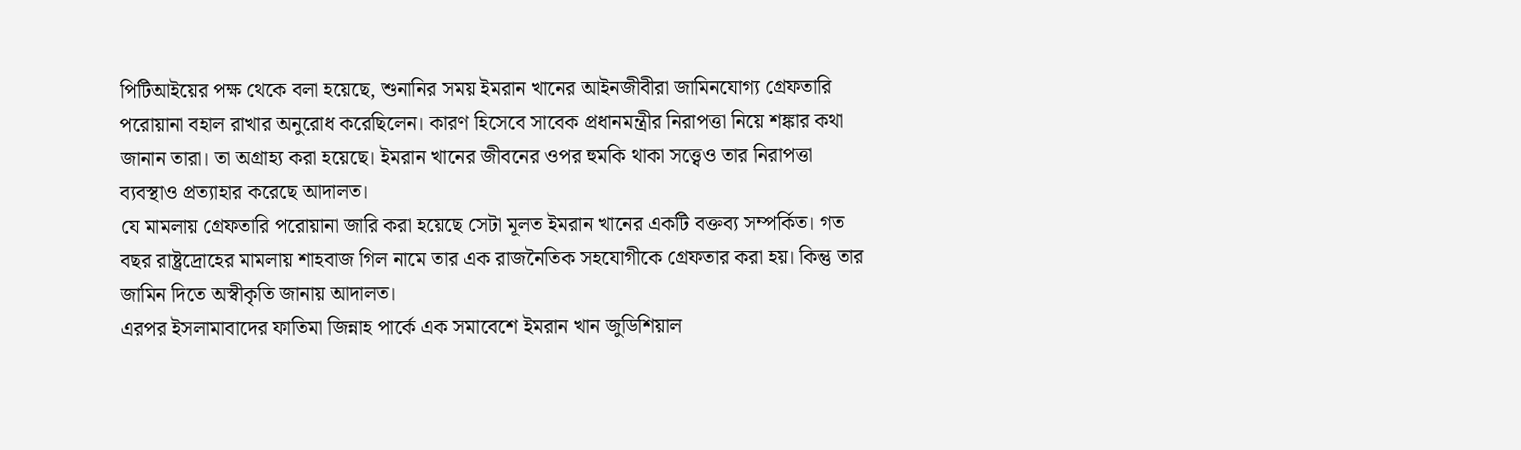পিটিআইয়ের পক্ষ থেকে বলা হয়েছে, শুনানির সময় ইমরান খানের আইনজীবীরা জামিনযোগ্য গ্রেফতারি পরোয়ানা বহাল রাখার অনুরোধ করেছিলেন। কারণ হিসেবে সাবেক প্রধানমন্ত্রীর নিরাপত্তা নিয়ে শঙ্কার কথা জানান তারা। তা অগ্রাহ্য করা হয়েছে। ইমরান খানের জীবনের ওপর হুমকি থাকা সত্ত্বেও তার নিরাপত্তা ব্যবস্থাও প্রত্যাহার করেছে আদালত।
যে মামলায় গ্রেফতারি পরোয়ানা জারি করা হয়েছে সেটা মূলত ইমরান খানের একটি বক্তব্য সম্পর্কিত। গত বছর রাষ্ট্রদ্রোহের মামলায় শাহবাজ গিল নামে তার এক রাজনৈতিক সহযোগীকে গ্রেফতার করা হয়। কিন্তু তার জামিন দিতে অস্বীকৃতি জানায় আদালত।
এরপর ইসলামাবাদের ফাতিমা জিন্নাহ পার্কে এক সমাবেশে ইমরান খান জুডিশিয়াল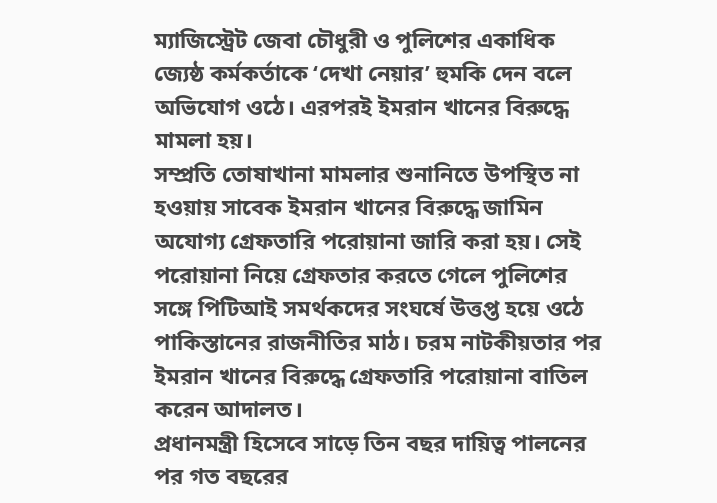ম্যাজিস্ট্রেট জেবা চৌধুরী ও পুলিশের একাধিক জ্যেষ্ঠ কর্মকর্তাকে ‘দেখা নেয়ার’ হুমকি দেন বলে অভিযোগ ওঠে। এরপরই ইমরান খানের বিরুদ্ধে মামলা হয়।
সম্প্রতি তোষাখানা মামলার শুনানিতে উপস্থিত না হওয়ায় সাবেক ইমরান খানের বিরুদ্ধে জামিন অযোগ্য গ্রেফতারি পরোয়ানা জারি করা হয়। সেই পরোয়ানা নিয়ে গ্রেফতার করতে গেলে পুলিশের সঙ্গে পিটিআই সমর্থকদের সংঘর্ষে উত্তপ্ত হয়ে ওঠে পাকিস্তানের রাজনীতির মাঠ। চরম নাটকীয়তার পর ইমরান খানের বিরুদ্ধে গ্রেফতারি পরোয়ানা বাতিল করেন আদালত।
প্রধানমন্ত্রী হিসেবে সাড়ে তিন বছর দায়িত্ব পালনের পর গত বছরের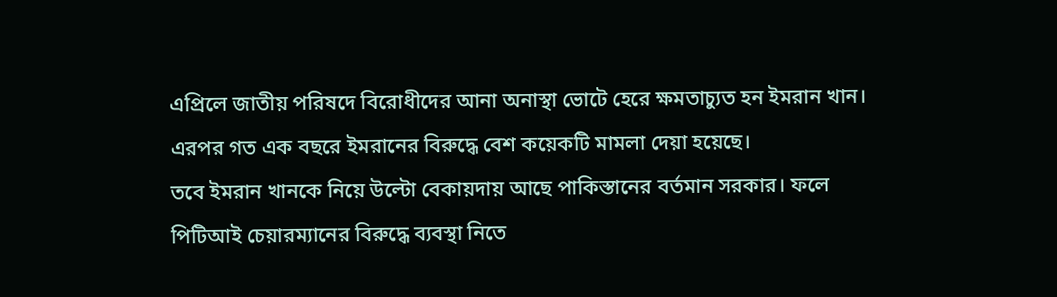এপ্রিলে জাতীয় পরিষদে বিরোধীদের আনা অনাস্থা ভোটে হেরে ক্ষমতাচ্যুত হন ইমরান খান। এরপর গত এক বছরে ইমরানের বিরুদ্ধে বেশ কয়েকটি মামলা দেয়া হয়েছে।
তবে ইমরান খানকে নিয়ে উল্টো বেকায়দায় আছে পাকিস্তানের বর্তমান সরকার। ফলে পিটিআই চেয়ারম্যানের বিরুদ্ধে ব্যবস্থা নিতে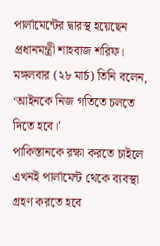পার্লামেন্টের দ্বারস্থ হয়েছেন প্রধানমন্ত্রী শাহবাজ শরিফ। মঙ্গলবার (২৮ মার্চ) তিনি বলেন, ‘আইনকে নিজ গতিতে চলতে দিতে হবে।’
পাকিস্তানকে রক্ষা করতে চাইলে এখনই পার্লামেন্ট থেকে ব্যবস্থা গ্রহণ করতে হবে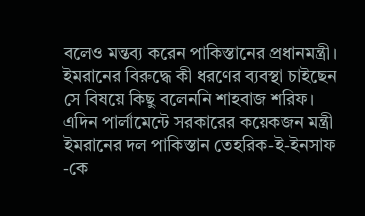বলেও মন্তব্য করেন পাকিস্তানের প্রধানমন্ত্রী। ইমরানের বিরুদ্ধে কী ধরণের ব্যবস্থা চাইছেন সে বিষয়ে কিছু বলেননি শাহবাজ শরিফ। এদিন পার্লামেন্টে সরকারের কয়েকজন মন্ত্রী ইমরানের দল পাকিস্তান তেহরিক-ই-ইনসাফ -কে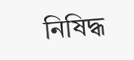নিষিদ্ধ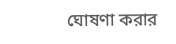ঘোষণা করার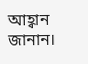আহ্বান জানান।